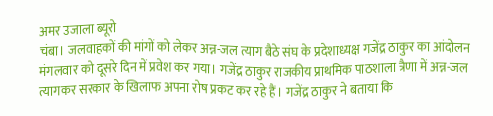अमर उजाला ब्यूरो
चंबा। जलवाहकों की मांगों को लेकर अन्न-जल त्याग बैठे संघ के प्रदेशाध्यक्ष गजेंद्र ठाकुर का आंदोलन मंगलवार को दूसरे दिन में प्रवेश कर गया। गजेंद्र ठाकुर राजकीय प्राथमिक पाठशाला त्रैणा में अन्न-जल त्यागकर सरकार के खिलाफ अपना रोष प्रकट कर रहे हैं। गजेंद्र ठाकुर ने बताया कि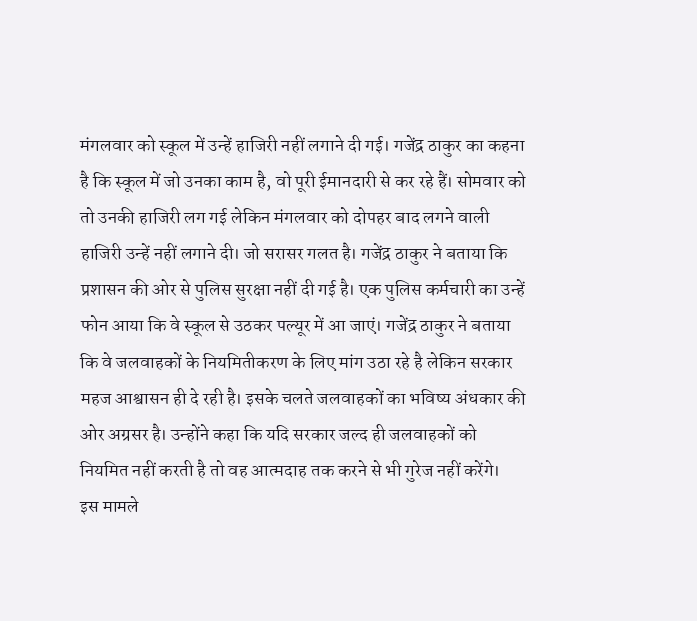मंगलवार को स्कूल में उन्हें हाजिरी नहीं लगाने दी गई। गजेंद्र ठाकुर का कहना है कि स्कूल में जो उनका काम है, वो पूरी ईमानदारी से कर रहे हैं। सोमवार को तो उनकी हाजिरी लग गई लेकिन मंगलवार को दोपहर बाद लगने वाली हाजिरी उन्हें नहीं लगाने दी। जो सरासर गलत है। गजेंद्र ठाकुर ने बताया कि प्रशासन की ओर से पुलिस सुरक्षा नहीं दी गई है। एक पुलिस कर्मचारी का उन्हें फोन आया कि वे स्कूल से उठकर पल्यूर में आ जाएं। गजेंद्र ठाकुर ने बताया कि वे जलवाहकों के नियमितीकरण के लिए मांग उठा रहे है लेकिन सरकार महज आश्वासन ही दे रही है। इसके चलते जलवाहकों का भविष्य अंधकार की ओर अग्रसर है। उन्होंने कहा कि यदि सरकार जल्द ही जलवाहकों को नियमित नहीं करती है तो वह आत्मदाह तक करने से भी गुरेज नहीं करेंगे।
इस मामले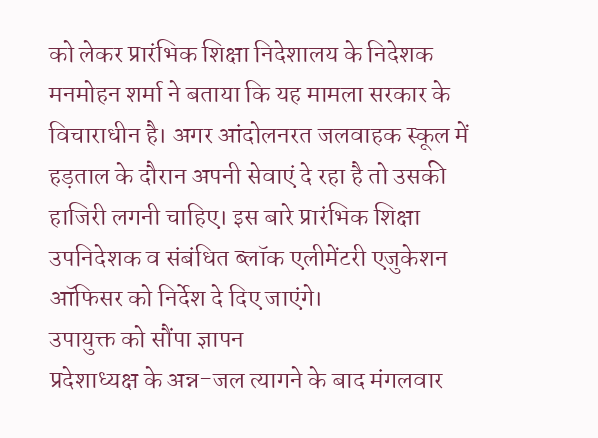को लेकर प्रारंभिक शिक्षा निदेशालय के निदेशक मनमोहन शर्मा ने बताया कि यह मामला सरकार के विचाराधीन है। अगर आंदोलनरत जलवाहक स्कूल में हड़ताल के दौरान अपनी सेवाएं दे रहा है तो उसकी हाजिरी लगनी चाहिए। इस बारे प्रारंभिक शिक्षा उपनिदेशक व संबंधित ब्लॉक एलीमेंटरी एजुकेशन ऑफिसर को निर्देश दे दिए जाएंगे।
उपायुक्त को सौंपा ज्ञापन
प्रदेशाध्यक्ष के अन्न-जल त्यागने के बाद मंगलवार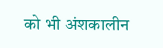को भी अंशकालीन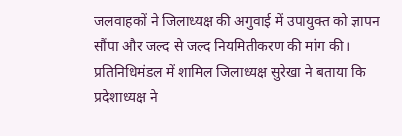जलवाहकों ने जिलाध्यक्ष की अगुवाई में उपायुक्त को ज्ञापन सौंपा और जल्द से जल्द नियमितीकरण की मांग की। प्रतिनिधिमंडल में शामिल जिलाध्यक्ष सुरेखा ने बताया कि प्रदेशाध्यक्ष ने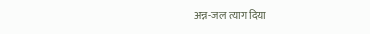अन्न-जल त्याग दिया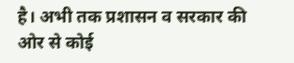है। अभी तक प्रशासन व सरकार की ओर से कोई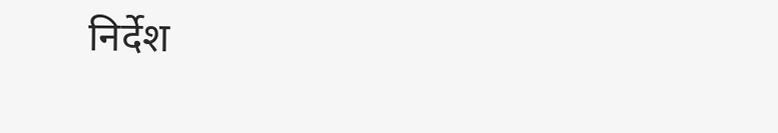निर्देश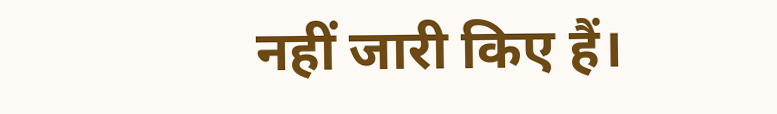नहीं जारी किए हैं।